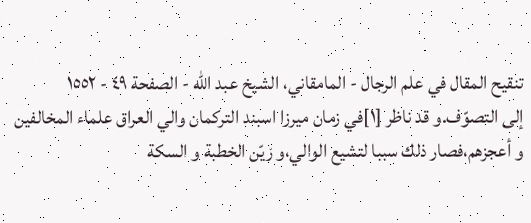تنقيح المقال في علم الرجال - المامقاني، الشيخ عبد الله - الصفحة ٤٩ - ١٥٥٢
إلى التصوّف.و قد ناظر [١]في زمان ميرزا اسبند التركمان والي العراق علماء المخالفين و أعجزهم،فصار ذلك سببا لتشيع الوالي،و زيّن الخطبة و السكة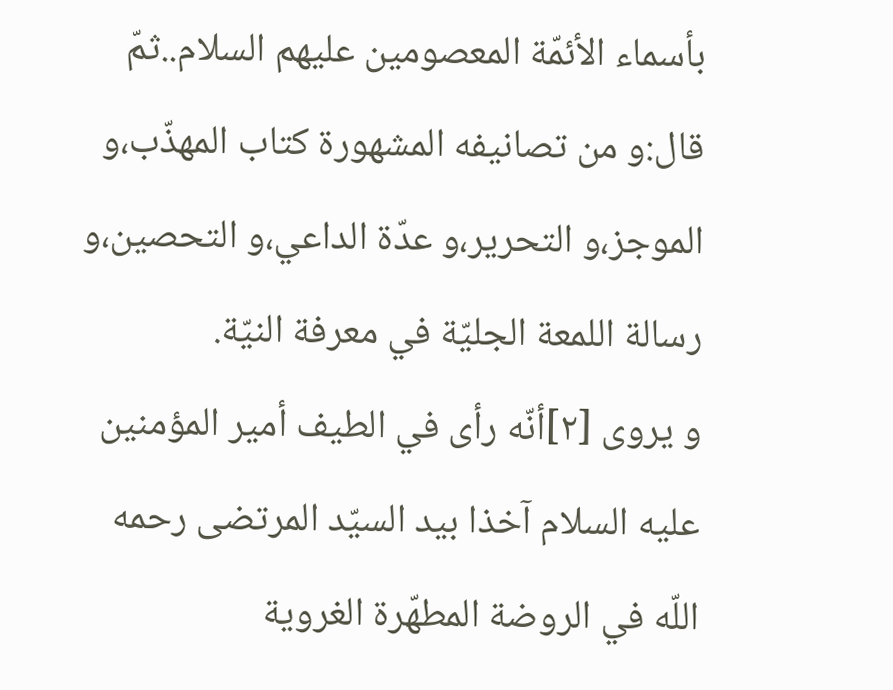بأسماء الأئمّة المعصومين عليهم السلام..ثمّ قال:و من تصانيفه المشهورة كتاب المهذّب،و الموجز،و التحرير،و عدّة الداعي،و التحصين،و رسالة اللمعة الجليّة في معرفة النيّة.
و يروى [٢]أنّه رأى في الطيف أمير المؤمنين عليه السلام آخذا بيد السيّد المرتضى رحمه اللّه في الروضة المطهّرة الغروية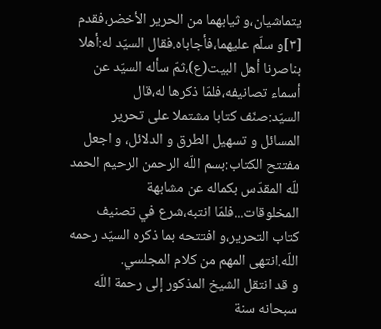يتماشيان،و ثيابهما من الحرير الأخضر،فقدم [٣]و سلّم عليهما،فأجاباه.فقال السيّد له:أهلا بناصرنا أهل البيت(ع)،ثمّ سأله السيّد عن أسماء تصانيفه،فلمّا ذكرها له،قال السيّد:صنّف كتابا مشتملا على تحرير المسائل و تسهيل الطرق و الدلائل، و اجعل مفتتح الكتاب:بسم اللّه الرحمن الرحيم الحمد للّه المقدّس بكماله عن مشابهة المخلوقات...فلمّا انتبه،شرع في تصنيف كتاب التحرير،و افتتحه بما ذكره السيّد رحمه اللّه.انتهى المهم من كلام المجلسي.
و قد انتقل الشيخ المذكور إلى رحمة اللّه سبحانه سنة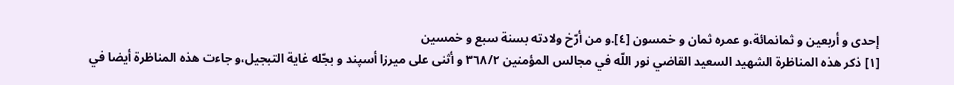إحدى و أربعين و ثمانمائة،و عمره ثمان و خمسون [٤].و من أرّخ ولادته بسنة سبع و خمسين
[١] ذكر هذه المناظرة الشهيد السعيد القاضي نور اللّه في مجالس المؤمنين ٣٦٨/٢ و أثنى على ميرزا أسپند و بجّله غاية التبجيل،و جاءت هذه المناظرة أيضا في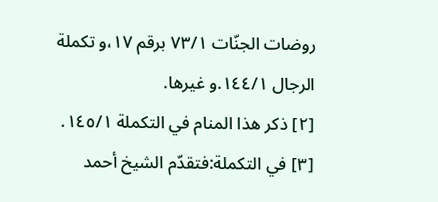روضات الجنّات ٧٣/١ برقم ١٧،و تكملة الرجال ١٤٤/١.و غيرها.
[٢] ذكر هذا المنام في التكملة ١٤٥/١.
[٣] في التكملة:فتقدّم الشيخ أحمد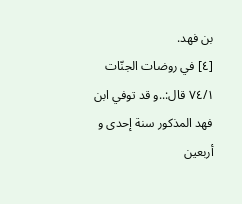بن فهد.
[٤] في روضات الجنّات ٧٤/١ قال:..و قد توفي ابن فهد المذكور سنة إحدى و أربعين